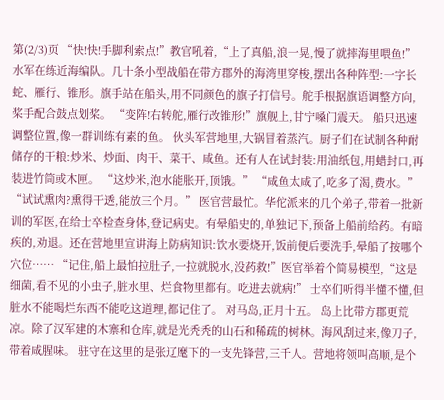第(2/3)页 “快!快!手脚利索点!”教官吼着,“上了真船,浪一晃,慢了就摔海里喂鱼!” 水军在练近海编队。几十条小型战船在带方郡外的海湾里穿梭,摆出各种阵型:一字长蛇、雁行、锥形。旗手站在船头,用不同颜色的旗子打信号。舵手根据旗语调整方向,桨手配合鼓点划桨。 “变阵!右转舵,雁行改锥形!”旗舰上,甘宁嗓门震天。 船只迅速调整位置,像一群训练有素的鱼。 伙头军营地里,大锅冒着蒸汽。厨子们在试制各种耐储存的干粮:炒米、炒面、肉干、菜干、咸鱼。还有人在试封装:用油纸包,用蜡封口,再装进竹筒或木匣。 “这炒米,泡水能胀开,顶饿。” “咸鱼太咸了,吃多了渴,费水。” “试试熏肉?熏得干透,能放三个月。” 医官营最忙。华佗派来的几个弟子,带着一批新训的军医,在给士卒检查身体,登记病史。有晕船史的,单独记下,预备上船前给药。有暗疾的,劝退。还在营地里宣讲海上防病知识:饮水要烧开,饭前便后要洗手,晕船了按哪个穴位…… “记住,船上最怕拉肚子,一拉就脱水,没药救!”医官举着个简易模型,“这是细菌,看不见的小虫子,脏水里、烂食物里都有。吃进去就病!” 士卒们听得半懂不懂,但脏水不能喝烂东西不能吃这道理,都记住了。 对马岛,正月十五。 岛上比带方郡更荒凉。除了汉军建的木寨和仓库,就是光秃秃的山石和稀疏的树林。海风刮过来,像刀子,带着咸腥味。 驻守在这里的是张辽麾下的一支先锋营,三千人。营地将领叫高顺,是个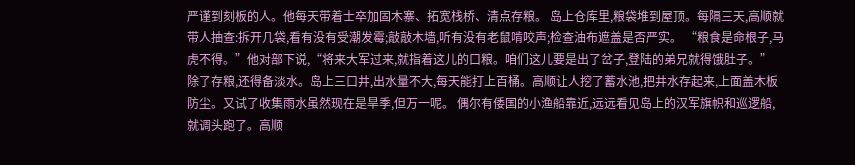严谨到刻板的人。他每天带着士卒加固木寨、拓宽栈桥、清点存粮。 岛上仓库里,粮袋堆到屋顶。每隔三天,高顺就带人抽查:拆开几袋,看有没有受潮发霉;敲敲木墙,听有没有老鼠啃咬声;检查油布遮盖是否严实。 “粮食是命根子,马虎不得。”他对部下说,“将来大军过来,就指着这儿的口粮。咱们这儿要是出了岔子,登陆的弟兄就得饿肚子。” 除了存粮,还得备淡水。岛上三口井,出水量不大,每天能打上百桶。高顺让人挖了蓄水池,把井水存起来,上面盖木板防尘。又试了收集雨水虽然现在是旱季,但万一呢。 偶尔有倭国的小渔船靠近,远远看见岛上的汉军旗帜和巡逻船,就调头跑了。高顺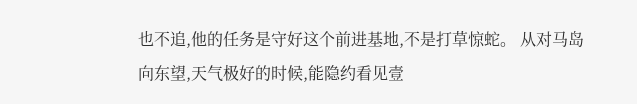也不追,他的任务是守好这个前进基地,不是打草惊蛇。 从对马岛向东望,天气极好的时候,能隐约看见壹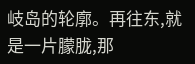岐岛的轮廓。再往东,就是一片朦胧,那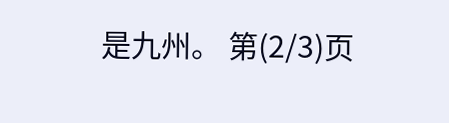是九州。 第(2/3)页